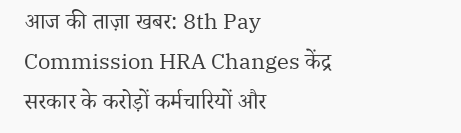आज की ताज़ा खबर: 8th Pay Commission HRA Changes केंद्र सरकार के करोड़ों कर्मचारियों और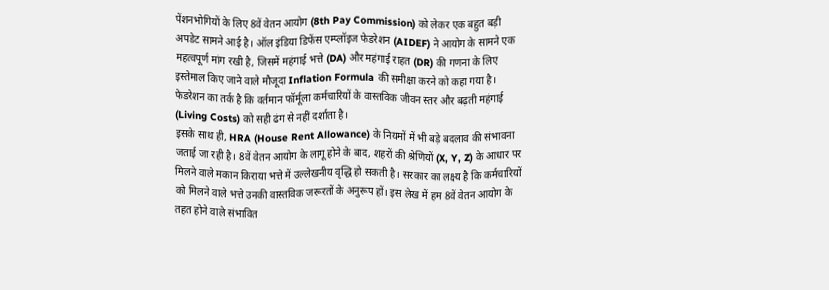पेंशनभोगियों के लिए 8वें वेतन आयोग (8th Pay Commission) को लेकर एक बहुत बड़ी अपडेट सामने आई है। ऑल इंडिया डिफेंस एम्प्लॉइज फेडरेशन (AIDEF) ने आयोग के सामने एक महत्वपूर्ण मांग रखी है, जिसमें महंगाई भत्ते (DA) और महंगाई राहत (DR) की गणना के लिए इस्तेमाल किए जाने वाले मौजूदा Inflation Formula की समीक्षा करने को कहा गया है। फेडरेशन का तर्क है कि वर्तमान फॉर्मूला कर्मचारियों के वास्तविक जीवन स्तर और बढ़ती महंगाई (Living Costs) को सही ढंग से नहीं दर्शाता है।
इसके साथ ही, HRA (House Rent Allowance) के नियमों में भी बड़े बदलाव की संभावना जताई जा रही है। 8वें वेतन आयोग के लागू होने के बाद, शहरों की श्रेणियों (X, Y, Z) के आधार पर मिलने वाले मकान किराया भत्ते में उल्लेखनीय वृद्धि हो सकती है। सरकार का लक्ष्य है कि कर्मचारियों को मिलने वाले भत्ते उनकी वास्तविक जरूरतों के अनुरूप हों। इस लेख में हम 8वें वेतन आयोग के तहत होने वाले संभावित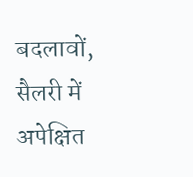बदलावों, सैलरी में अपेक्षित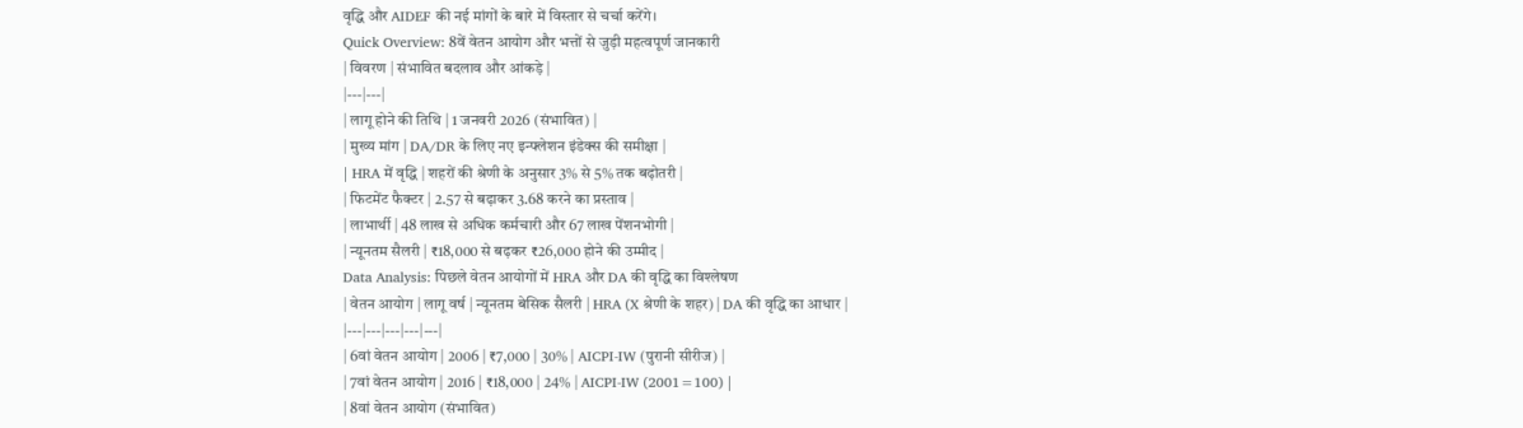वृद्धि और AIDEF की नई मांगों के बारे में विस्तार से चर्चा करेंगे।
Quick Overview: 8वें वेतन आयोग और भत्तों से जुड़ी महत्वपूर्ण जानकारी
| विवरण | संभावित बदलाव और आंकड़े |
|---|---|
| लागू होने की तिथि | 1 जनवरी 2026 (संभावित) |
| मुख्य मांग | DA/DR के लिए नए इन्फ्लेशन इंडेक्स की समीक्षा |
| HRA में वृद्धि | शहरों की श्रेणी के अनुसार 3% से 5% तक बढ़ोतरी |
| फिटमेंट फैक्टर | 2.57 से बढ़ाकर 3.68 करने का प्रस्ताव |
| लाभार्थी | 48 लाख से अधिक कर्मचारी और 67 लाख पेंशनभोगी |
| न्यूनतम सैलरी | ₹18,000 से बढ़कर ₹26,000 होने की उम्मीद |
Data Analysis: पिछले वेतन आयोगों में HRA और DA की वृद्धि का विश्लेषण
| वेतन आयोग | लागू वर्ष | न्यूनतम बेसिक सैलरी | HRA (X श्रेणी के शहर) | DA की वृद्धि का आधार |
|---|---|---|---|---|
| 6वां वेतन आयोग | 2006 | ₹7,000 | 30% | AICPI-IW (पुरानी सीरीज) |
| 7वां वेतन आयोग | 2016 | ₹18,000 | 24% | AICPI-IW (2001=100) |
| 8वां वेतन आयोग (संभावित)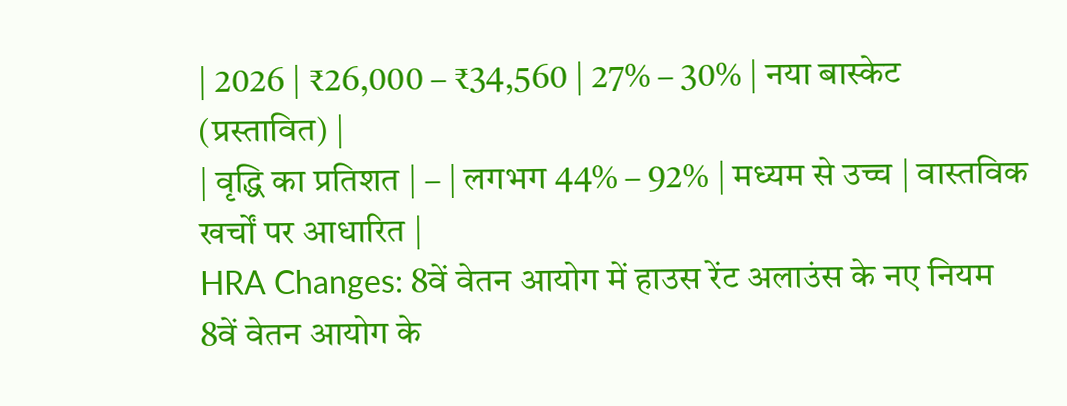| 2026 | ₹26,000 – ₹34,560 | 27% – 30% | नया बास्केट (प्रस्तावित) |
| वृद्धि का प्रतिशत | – | लगभग 44% – 92% | मध्यम से उच्च | वास्तविक खर्चों पर आधारित |
HRA Changes: 8वें वेतन आयोग में हाउस रेंट अलाउंस के नए नियम
8वें वेतन आयोग के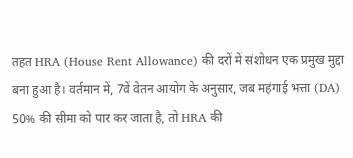तहत HRA (House Rent Allowance) की दरों में संशोधन एक प्रमुख मुद्दा बना हुआ है। वर्तमान में, 7वें वेतन आयोग के अनुसार, जब महंगाई भत्ता (DA) 50% की सीमा को पार कर जाता है, तो HRA की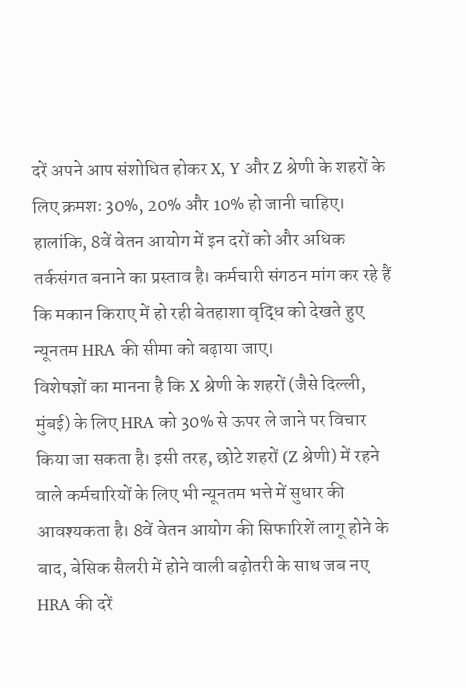दरें अपने आप संशोधित होकर X, Y और Z श्रेणी के शहरों के लिए क्रमशः 30%, 20% और 10% हो जानी चाहिए। हालांकि, 8वें वेतन आयोग में इन दरों को और अधिक तर्कसंगत बनाने का प्रस्ताव है। कर्मचारी संगठन मांग कर रहे हैं कि मकान किराए में हो रही बेतहाशा वृद्धि को देखते हुए न्यूनतम HRA की सीमा को बढ़ाया जाए।
विशेषज्ञों का मानना है कि X श्रेणी के शहरों (जैसे दिल्ली, मुंबई) के लिए HRA को 30% से ऊपर ले जाने पर विचार किया जा सकता है। इसी तरह, छोटे शहरों (Z श्रेणी) में रहने वाले कर्मचारियों के लिए भी न्यूनतम भत्ते में सुधार की आवश्यकता है। 8वें वेतन आयोग की सिफारिशें लागू होने के बाद, बेसिक सैलरी में होने वाली बढ़ोतरी के साथ जब नए HRA की दरें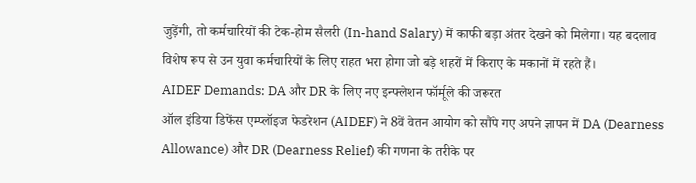जुड़ेंगी, तो कर्मचारियों की टेक-होम सैलरी (In-hand Salary) में काफी बड़ा अंतर देखने को मिलेगा। यह बदलाव विशेष रूप से उन युवा कर्मचारियों के लिए राहत भरा होगा जो बड़े शहरों में किराए के मकानों में रहते हैं।
AIDEF Demands: DA और DR के लिए नए इन्फ्लेशन फॉर्मूले की जरूरत
ऑल इंडिया डिफेंस एम्प्लॉइज फेडरेशन (AIDEF) ने 8वें वेतन आयोग को सौंपे गए अपने ज्ञापन में DA (Dearness Allowance) और DR (Dearness Relief) की गणना के तरीके पर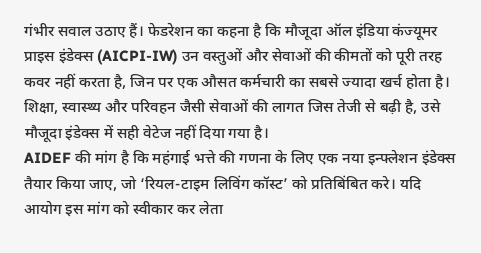गंभीर सवाल उठाए हैं। फेडरेशन का कहना है कि मौजूदा ऑल इंडिया कंज्यूमर प्राइस इंडेक्स (AICPI-IW) उन वस्तुओं और सेवाओं की कीमतों को पूरी तरह कवर नहीं करता है, जिन पर एक औसत कर्मचारी का सबसे ज्यादा खर्च होता है। शिक्षा, स्वास्थ्य और परिवहन जैसी सेवाओं की लागत जिस तेजी से बढ़ी है, उसे मौजूदा इंडेक्स में सही वेटेज नहीं दिया गया है।
AIDEF की मांग है कि महंगाई भत्ते की गणना के लिए एक नया इन्फ्लेशन इंडेक्स तैयार किया जाए, जो ‘रियल-टाइम लिविंग कॉस्ट’ को प्रतिबिंबित करे। यदि आयोग इस मांग को स्वीकार कर लेता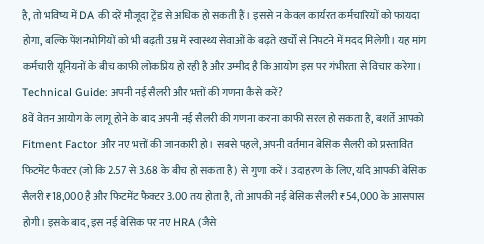है, तो भविष्य में DA की दरें मौजूदा ट्रेंड से अधिक हो सकती हैं। इससे न केवल कार्यरत कर्मचारियों को फायदा होगा, बल्कि पेंशनभोगियों को भी बढ़ती उम्र में स्वास्थ्य सेवाओं के बढ़ते खर्चों से निपटने में मदद मिलेगी। यह मांग कर्मचारी यूनियनों के बीच काफी लोकप्रिय हो रही है और उम्मीद है कि आयोग इस पर गंभीरता से विचार करेगा।
Technical Guide: अपनी नई सैलरी और भत्तों की गणना कैसे करें?
8वें वेतन आयोग के लागू होने के बाद अपनी नई सैलरी की गणना करना काफी सरल हो सकता है, बशर्ते आपको Fitment Factor और नए भत्तों की जानकारी हो। सबसे पहले, अपनी वर्तमान बेसिक सैलरी को प्रस्तावित फिटमेंट फैक्टर (जो कि 2.57 से 3.68 के बीच हो सकता है) से गुणा करें। उदाहरण के लिए, यदि आपकी बेसिक सैलरी ₹18,000 है और फिटमेंट फैक्टर 3.00 तय होता है, तो आपकी नई बेसिक सैलरी ₹54,000 के आसपास होगी। इसके बाद, इस नई बेसिक पर नए HRA (जैसे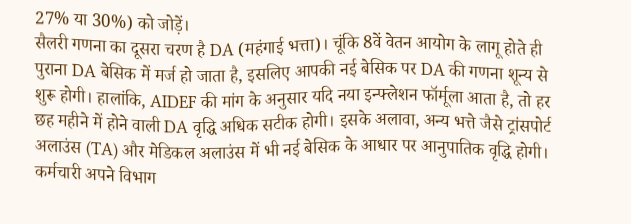27% या 30%) को जोड़ें।
सैलरी गणना का दूसरा चरण है DA (महंगाई भत्ता)। चूंकि 8वें वेतन आयोग के लागू होते ही पुराना DA बेसिक में मर्ज हो जाता है, इसलिए आपकी नई बेसिक पर DA की गणना शून्य से शुरू होगी। हालांकि, AIDEF की मांग के अनुसार यदि नया इन्फ्लेशन फॉर्मूला आता है, तो हर छह महीने में होने वाली DA वृद्धि अधिक सटीक होगी। इसके अलावा, अन्य भत्ते जैसे ट्रांसपोर्ट अलाउंस (TA) और मेडिकल अलाउंस में भी नई बेसिक के आधार पर आनुपातिक वृद्धि होगी। कर्मचारी अपने विभाग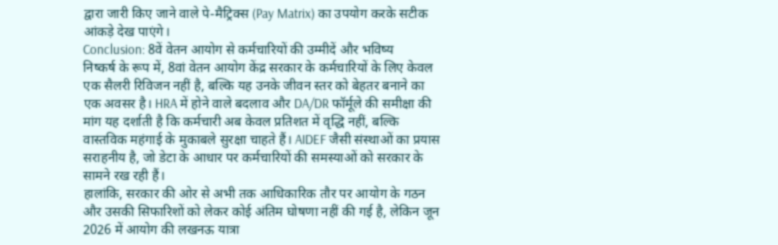द्वारा जारी किए जाने वाले पे-मैट्रिक्स (Pay Matrix) का उपयोग करके सटीक आंकड़े देख पाएंगे।
Conclusion: 8वें वेतन आयोग से कर्मचारियों की उम्मीदें और भविष्य
निष्कर्ष के रूप में, 8वां वेतन आयोग केंद्र सरकार के कर्मचारियों के लिए केवल एक सैलरी रिविजन नहीं है, बल्कि यह उनके जीवन स्तर को बेहतर बनाने का एक अवसर है। HRA में होने वाले बदलाव और DA/DR फॉर्मूले की समीक्षा की मांग यह दर्शाती है कि कर्मचारी अब केवल प्रतिशत में वृद्धि नहीं, बल्कि वास्तविक महंगाई के मुकाबले सुरक्षा चाहते हैं। AIDEF जैसी संस्थाओं का प्रयास सराहनीय है, जो डेटा के आधार पर कर्मचारियों की समस्याओं को सरकार के सामने रख रही हैं।
हालांकि, सरकार की ओर से अभी तक आधिकारिक तौर पर आयोग के गठन और उसकी सिफारिशों को लेकर कोई अंतिम घोषणा नहीं की गई है, लेकिन जून 2026 में आयोग की लखनऊ यात्रा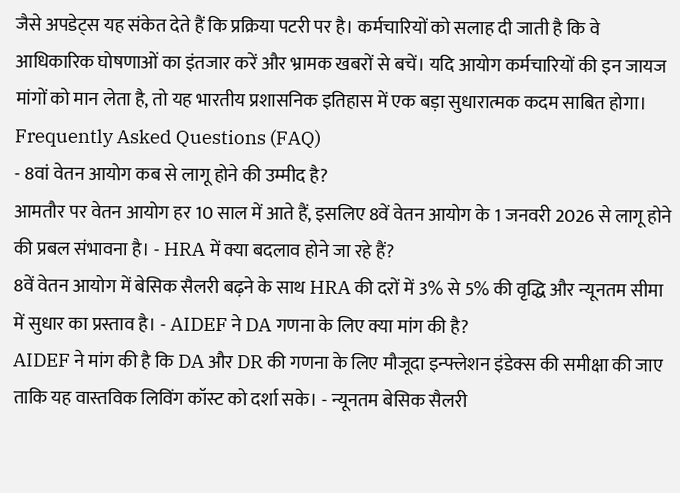जैसे अपडेट्स यह संकेत देते हैं कि प्रक्रिया पटरी पर है। कर्मचारियों को सलाह दी जाती है कि वे आधिकारिक घोषणाओं का इंतजार करें और भ्रामक खबरों से बचें। यदि आयोग कर्मचारियों की इन जायज मांगों को मान लेता है, तो यह भारतीय प्रशासनिक इतिहास में एक बड़ा सुधारात्मक कदम साबित होगा।
Frequently Asked Questions (FAQ)
- 8वां वेतन आयोग कब से लागू होने की उम्मीद है?
आमतौर पर वेतन आयोग हर 10 साल में आते हैं, इसलिए 8वें वेतन आयोग के 1 जनवरी 2026 से लागू होने की प्रबल संभावना है। - HRA में क्या बदलाव होने जा रहे हैं?
8वें वेतन आयोग में बेसिक सैलरी बढ़ने के साथ HRA की दरों में 3% से 5% की वृद्धि और न्यूनतम सीमा में सुधार का प्रस्ताव है। - AIDEF ने DA गणना के लिए क्या मांग की है?
AIDEF ने मांग की है कि DA और DR की गणना के लिए मौजूदा इन्फ्लेशन इंडेक्स की समीक्षा की जाए ताकि यह वास्तविक लिविंग कॉस्ट को दर्शा सके। - न्यूनतम बेसिक सैलरी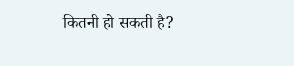कितनी हो सकती है?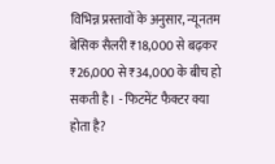विभिन्न प्रस्तावों के अनुसार, न्यूनतम बेसिक सैलरी ₹18,000 से बढ़कर ₹26,000 से ₹34,000 के बीच हो सकती है। - फिटमेंट फैक्टर क्या होता है?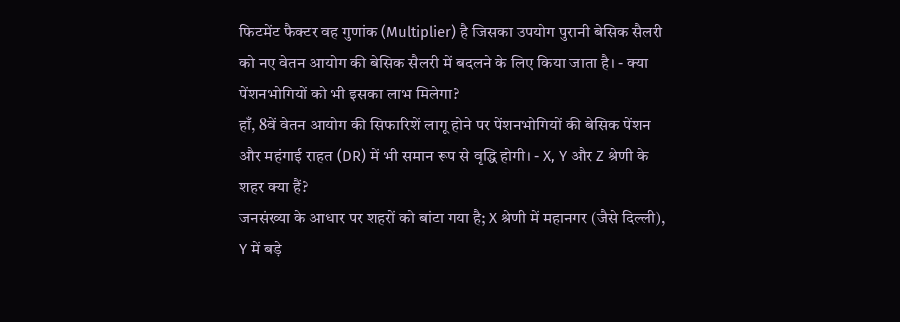फिटमेंट फैक्टर वह गुणांक (Multiplier) है जिसका उपयोग पुरानी बेसिक सैलरी को नए वेतन आयोग की बेसिक सैलरी में बदलने के लिए किया जाता है। - क्या पेंशनभोगियों को भी इसका लाभ मिलेगा?
हाँ, 8वें वेतन आयोग की सिफारिशें लागू होने पर पेंशनभोगियों की बेसिक पेंशन और महंगाई राहत (DR) में भी समान रूप से वृद्धि होगी। - X, Y और Z श्रेणी के शहर क्या हैं?
जनसंख्या के आधार पर शहरों को बांटा गया है; X श्रेणी में महानगर (जैसे दिल्ली), Y में बड़े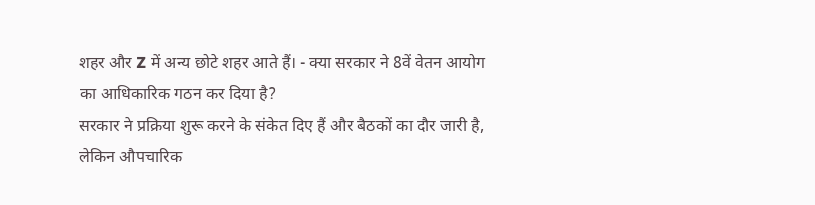शहर और Z में अन्य छोटे शहर आते हैं। - क्या सरकार ने 8वें वेतन आयोग का आधिकारिक गठन कर दिया है?
सरकार ने प्रक्रिया शुरू करने के संकेत दिए हैं और बैठकों का दौर जारी है, लेकिन औपचारिक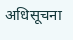अधिसूचना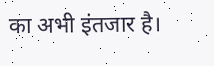का अभी इंतजार है।